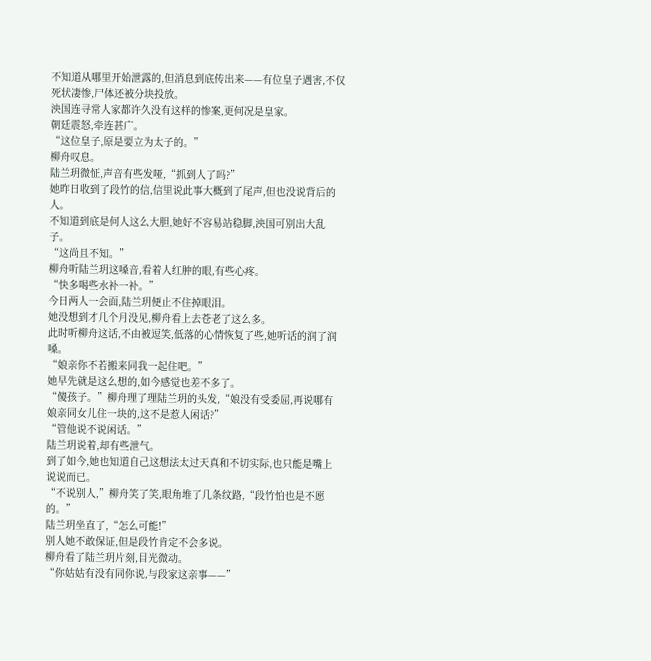不知道从哪里开始泄露的,但消息到底传出来——有位皇子遇害,不仅死状凄惨,尸体还被分块投放。
泱国连寻常人家都许久没有这样的惨案,更何况是皇家。
朝廷震怒,牵连甚广。
“这位皇子,原是要立为太子的。”
柳舟叹息。
陆兰玥微怔,声音有些发哑,“抓到人了吗?”
她昨日收到了段竹的信,信里说此事大概到了尾声,但也没说背后的人。
不知道到底是何人这么大胆,她好不容易站稳脚,泱国可别出大乱子。
“这尚且不知。”
柳舟听陆兰玥这嗓音,看着人红肿的眼,有些心疼。
“快多喝些水补一补。”
今日两人一会面,陆兰玥便止不住掉眼泪。
她没想到才几个月没见,柳舟看上去苍老了这么多。
此时听柳舟这话,不由被逗笑,低落的心情恢复了些,她听话的润了润嗓。
“娘亲你不若搬来同我一起住吧。”
她早先就是这么想的,如今感觉也差不多了。
“傻孩子。”柳舟理了理陆兰玥的头发,“娘没有受委屈,再说哪有娘亲同女儿住一块的,这不是惹人闲话?”
“管他说不说闲话。”
陆兰玥说着,却有些泄气。
到了如今,她也知道自己这想法太过天真和不切实际,也只能是嘴上说说而已。
“不说别人,”柳舟笑了笑,眼角堆了几条纹路,“段竹怕也是不愿的。”
陆兰玥坐直了,“怎么可能!”
别人她不敢保证,但是段竹肯定不会多说。
柳舟看了陆兰玥片刻,目光微动。
“你姑姑有没有同你说,与段家这亲事——”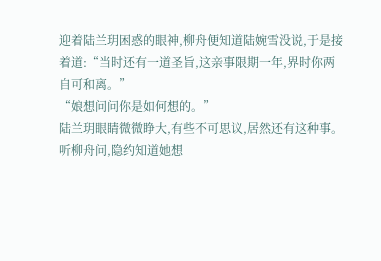迎着陆兰玥困惑的眼神,柳舟便知道陆婉雪没说,于是接着道:“当时还有一道圣旨,这亲事限期一年,界时你两自可和离。”
“娘想问问你是如何想的。”
陆兰玥眼睛微微睁大,有些不可思议,居然还有这种事。
听柳舟问,隐约知道她想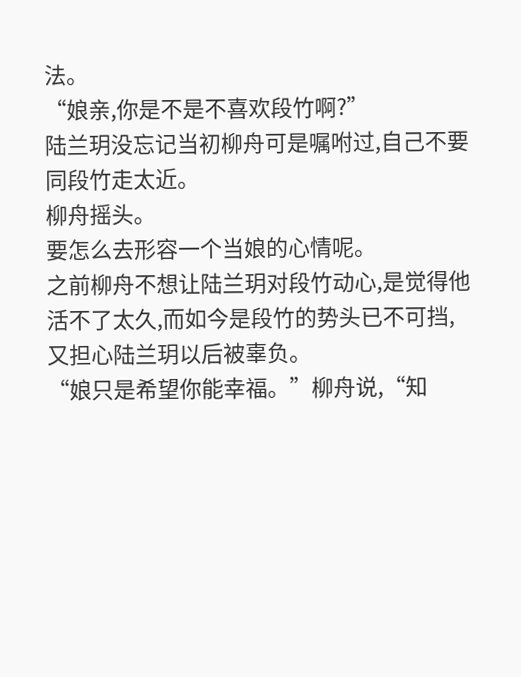法。
“娘亲,你是不是不喜欢段竹啊?”
陆兰玥没忘记当初柳舟可是嘱咐过,自己不要同段竹走太近。
柳舟摇头。
要怎么去形容一个当娘的心情呢。
之前柳舟不想让陆兰玥对段竹动心,是觉得他活不了太久,而如今是段竹的势头已不可挡,又担心陆兰玥以后被辜负。
“娘只是希望你能幸福。”柳舟说,“知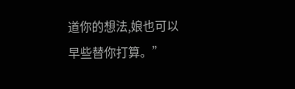道你的想法,娘也可以早些替你打算。”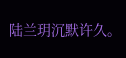陆兰玥沉默许久。